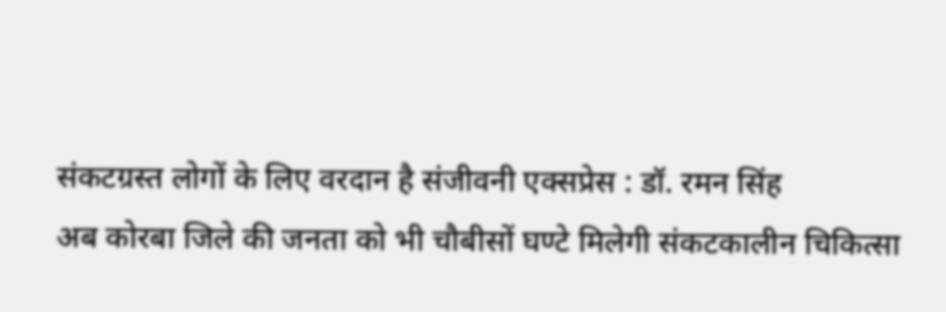संकटग्रस्त लोगों के लिए वरदान है संजीवनी एक्सप्रेस : डॉ. रमन सिंह
अब कोरबा जिले की जनता को भी चौबीसों घण्टे मिलेगी संकटकालीन चिकित्सा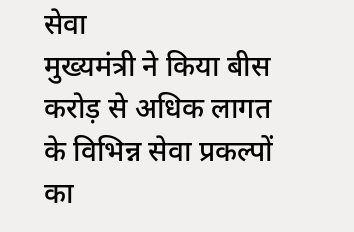सेवा
मुख्यमंत्री ने किया बीस करोड़ से अधिक लागत के विभिन्न सेवा प्रकल्पों का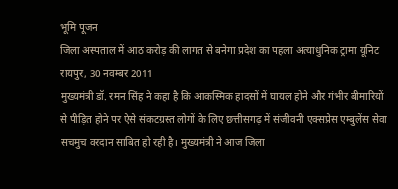भूमि पूजन
जिला अस्पताल में आठ करोड़ की लागत से बनेगा प्रदेश का पहला अत्याधुनिक ट्रामा यूनिट
रायपुर, 30 नवम्बर 2011
मुख्यमंत्री डॉ. रमन सिंह ने कहा है कि आकस्मिक हादसों में घायल होने और गंभीर बीमारियों से पीड़ित होने पर ऐसे संकटग्रस्त लोगों के लिए छत्तीसगढ़ में संजीवनी एक्सप्रेस एम्बुलेंस सेवा सचमुच वरदान साबित हो रही है। मुख्यमंत्री ने आज जिला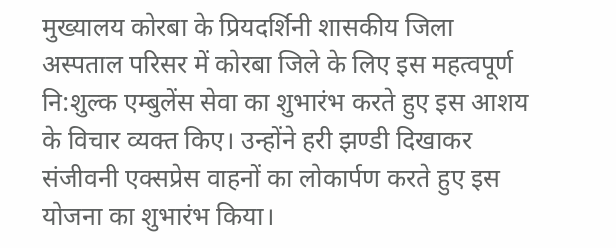मुख्यालय कोरबा के प्रियदर्शिनी शासकीय जिला अस्पताल परिसर में कोरबा जिले के लिए इस महत्वपूर्ण नि:शुल्क एम्बुलेंस सेवा का शुभारंभ करते हुए इस आशय के विचार व्यक्त किए। उन्होंने हरी झण्डी दिखाकर संजीवनी एक्सप्रेस वाहनों का लोकार्पण करते हुए इस योजना का शुभारंभ किया।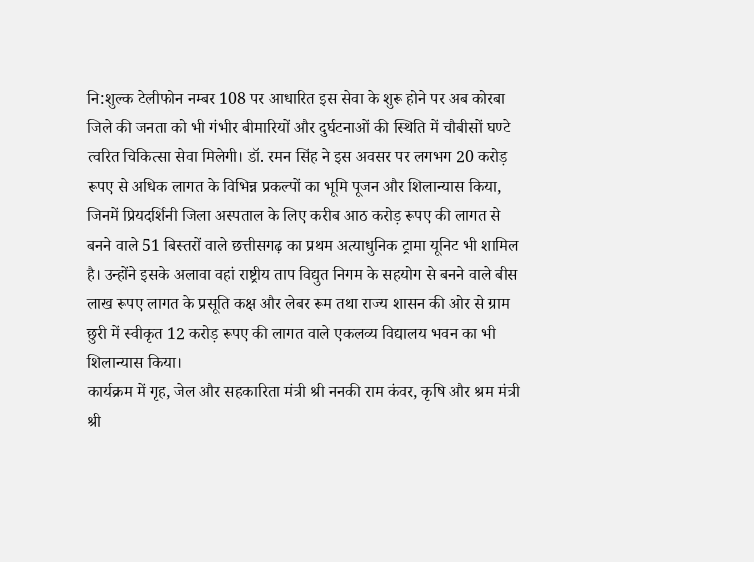नि:शुल्क टेलीफोन नम्बर 108 पर आधारित इस सेवा के शुरू होने पर अब कोरबा जिले की जनता को भी गंभीर बीमारियों और दुर्घटनाओं की स्थिति में चौबीसों घण्टे त्वरित चिकित्सा सेवा मिलेगी। डॉ. रमन सिंह ने इस अवसर पर लगभग 20 करोड़ रूपए से अधिक लागत के विभिन्न प्रकल्पों का भूमि पूजन और शिलान्यास किया, जिनमें प्रियदर्शिनी जिला अस्पताल के लिए करीब आठ करोड़ रूपए की लागत से बनने वाले 51 बिस्तरों वाले छत्तीसगढ़ का प्रथम अत्याधुनिक ट्रामा यूनिट भी शामिल है। उन्होंने इसके अलावा वहां राष्ट्रीय ताप विद्युत निगम के सहयोग से बनने वाले बीस लाख रूपए लागत के प्रसूति कक्ष और लेबर रूम तथा राज्य शासन की ओर से ग्राम छुरी में स्वीकृत 12 करोड़ रूपए की लागत वाले एकलव्य विद्यालय भवन का भी शिलान्यास किया।
कार्यक्रम में गृह, जेल और सहकारिता मंत्री श्री ननकी राम कंवर, कृषि और श्रम मंत्री श्री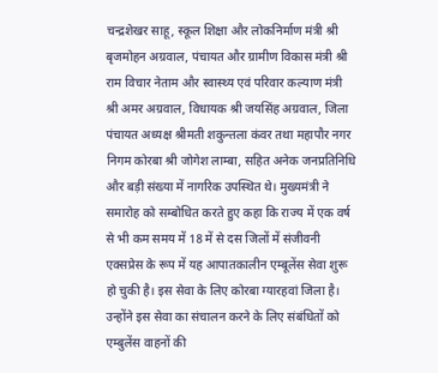चन्द्रशेखर साहू, स्कूल शिक्षा और लोकनिर्माण मंत्री श्री बृजमोहन अग्रवाल, पंचायत और ग्रामीण विकास मंत्री श्री राम विचार नेताम और स्वास्थ्य एवं परिवार कल्याण मंत्री श्री अमर अग्रवाल, विधायक श्री जयसिंह अग्रवाल, जिला पंचायत अध्यक्ष श्रीमती शकुन्तला कंवर तथा महापौर नगर निगम कोरबा श्री जोगेश लाम्बा, सहित अनेक जनप्रतिनिधि और बड़ी संख्या में नागरिक उपस्थित थे। मुख्यमंत्री ने समारोह को सम्बोधित करते हुए कहा कि राज्य में एक वर्ष से भी कम समय में 18 में से दस जिलों में संजीवनी एक्सप्रेस के रूप में यह आपातकालीन एम्बूलेंस सेवा शुरू हो चुकी है। इस सेवा के लिए कोरबा ग्यारहवां जिला है। उन्होंने इस सेवा का संचालन करने के लिए संबंधितों को एम्बुलेंस वाहनों की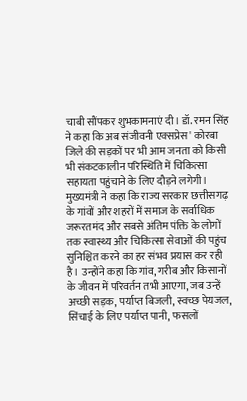चाबी सौंपकर शुभकामनाएं दी। डॉ. रमन सिंह ने कहा कि अब संजीवनी एक्सप्रेस' कोरबा जिले की सड़कों पर भी आम जनता को किसी भी संकटकालीन परिस्थिति में चिकित्सा सहायता पहुंचाने के लिए दौड़ने लगेगी। मुख्यमंत्री ने कहा कि राज्य सरकार छत्तीसगढ़ के गांवों और शहरों में समाज के सर्वाधिक जरूरतमंद और सबसे अंतिम पंक्ति के लोगों तक स्वास्थ्य और चिकित्सा सेवाओं की पहुंच सुनिश्चित करने का हर संभव प्रयास कर रही है। उन्होंने कहा कि गांव, गरीब और किसानों के जीवन में परिवर्तन तभी आएगा, जब उन्हें अच्छी सड़क, पर्याप्त बिजली, स्वच्छ पेयजल, सिंचाई के लिए पर्याप्त पानी, फसलों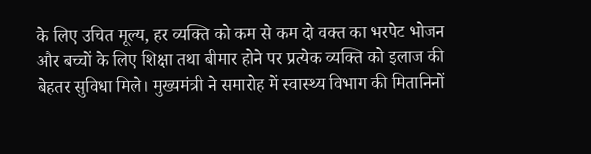के लिए उचित मूल्य, हर व्यक्ति को कम से कम दो वक्त का भरपेट भोजन और बच्चों के लिए शिक्षा तथा बीमार होने पर प्रत्येक व्यक्ति को इलाज की बेहतर सुविधा मिले। मुख्यमंत्री ने समारोह में स्वास्थ्य विभाग की मितानिनों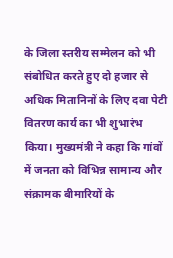के जिला स्तरीय सम्मेलन को भी संबोधित करते हुए दो हजार से अधिक मितानिनों के लिए दवा पेटी वितरण कार्य का भी शुभारंभ किया। मुख्यमंत्री ने कहा कि गांवों में जनता को विभिन्न सामान्य और संक्रामक बीमारियों के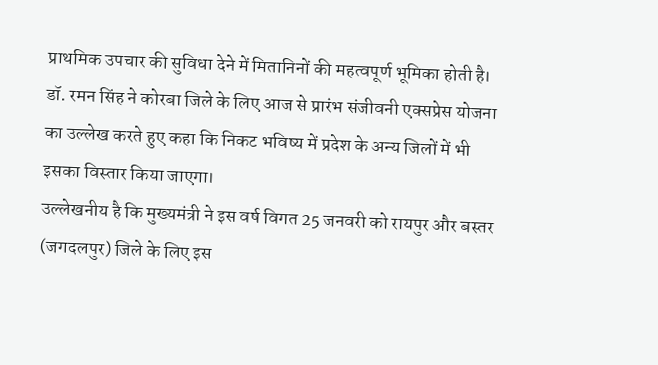प्राथमिक उपचार की सुविधा देने में मितानिनों की महत्वपूर्ण भूमिका होती है। डॉ. रमन सिंह ने कोरबा जिले के लिए आज से प्रारंभ संजीवनी एक्सप्रेस योजना का उल्लेख करते हुए कहा कि निकट भविष्य में प्रदेश के अन्य जिलों में भी इसका विस्तार किया जाएगा।
उल्लेखनीय है कि मुख्यमंत्री ने इस वर्ष विगत 25 जनवरी को रायपुर और बस्तर (जगदलपुर) जिले के लिए इस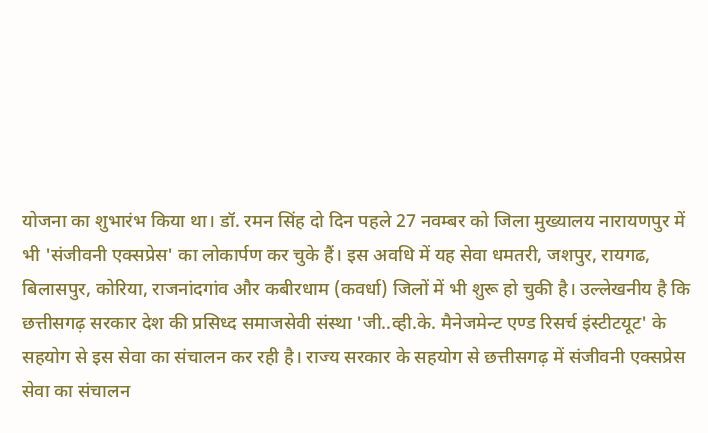योजना का शुभारंभ किया था। डॉ. रमन सिंह दो दिन पहले 27 नवम्बर को जिला मुख्यालय नारायणपुर में भी 'संजीवनी एक्सप्रेस' का लोकार्पण कर चुके हैं। इस अवधि में यह सेवा धमतरी, जशपुर, रायगढ, बिलासपुर, कोरिया, राजनांदगांव और कबीरधाम (कवर्धा) जिलों में भी शुरू हो चुकी है। उल्लेखनीय है कि छत्तीसगढ़ सरकार देश की प्रसिध्द समाजसेवी संस्था 'जी..व्ही.के. मैनेजमेन्ट एण्ड रिसर्च इंस्टीटयूट' के सहयोग से इस सेवा का संचालन कर रही है। राज्य सरकार के सहयोग से छत्तीसगढ़ में संजीवनी एक्सप्रेस सेवा का संचालन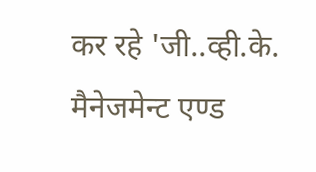कर रहे 'जी..व्ही.के. मैनेजमेन्ट एण्ड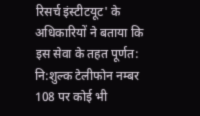रिसर्च इंस्टीटयूट' के अधिकारियों ने बताया कि इस सेवा के तहत पूर्णत: नि:शुल्क टेलीफोन नम्बर 108 पर कोई भी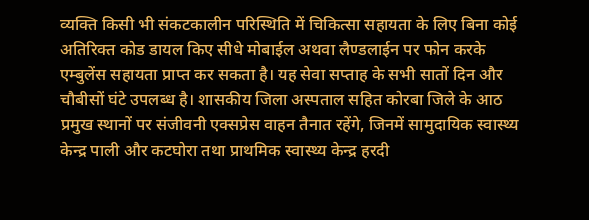व्यक्ति किसी भी संकटकालीन परिस्थिति में चिकित्सा सहायता के लिए बिना कोई अतिरिक्त कोड डायल किए सीधे मोबाईल अथवा लैण्डलाईन पर फोन करके एम्बुलेंस सहायता प्राप्त कर सकता है। यह सेवा सप्ताह के सभी सातों दिन और चौबीसों घंटे उपलब्ध है। शासकीय जिला अस्पताल सहित कोरबा जिले के आठ प्रमुख स्थानों पर संजीवनी एक्सप्रेस वाहन तैनात रहेंगे, जिनमें सामुदायिक स्वास्थ्य केन्द्र पाली और कटघोरा तथा प्राथमिक स्वास्थ्य केन्द्र हरदी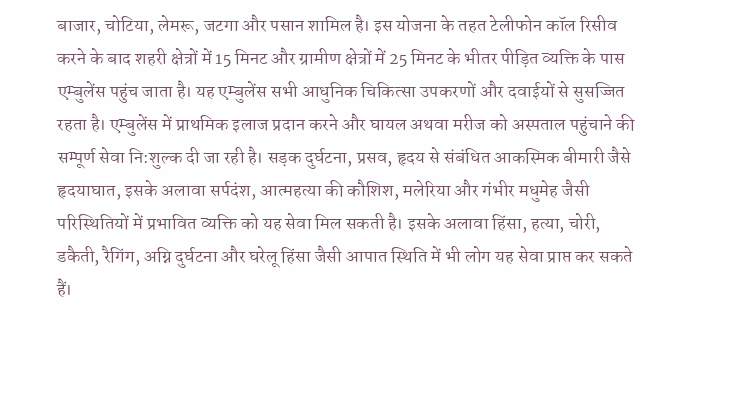बाजार, चोटिया, लेमरू, जटगा और पसान शामिल है। इस योजना के तहत टेलीफोन कॉल रिसीव करने के बाद शहरी क्षेत्रों में 15 मिनट और ग्रामीण क्षेत्रों में 25 मिनट के भीतर पीड़ित व्यक्ति के पास एम्बुलेंस पहुंच जाता है। यह एम्बुलेंस सभी आधुनिक चिकित्सा उपकरणों और दवाईयों से सुसज्जित रहता है। एम्बुलेंस में प्राथमिक इलाज प्रदान करने और घायल अथवा मरीज को अस्पताल पहुंचाने की सम्पूर्ण सेवा नि:शुल्क दी जा रही है। सड़क दुर्घटना, प्रसव, हृदय से संबंधित आकस्मिक बीमारी जैसे हृदयाघात, इसके अलावा सर्पदंश, आत्महत्या की कौशिश, मलेरिया और गंभीर मधुमेह जैसी परिस्थितियों में प्रभावित व्यक्ति को यह सेवा मिल सकती है। इसके अलावा हिंसा, हत्या, चोरी, डकैती, रैगिंग, अग्नि दुर्घटना और घरेलू हिंसा जैसी आपात स्थिति में भी लोग यह सेवा प्राप्त कर सकते हैं।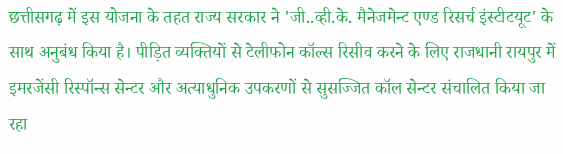छत्तीसगढ़ में इस योजना के तहत राज्य सरकार ने 'जी..व्ही.के. मैनेजमेन्ट एण्ड रिसर्च इंस्टीटयूट' के साथ अनुबंध किया है। पीड़ित व्यक्तियों से टेलीफोन कॉल्स रिसीव करने के लिए राजधानी रायपुर में इमरजेंसी रिस्पॉन्स सेन्टर और अत्याधुनिक उपकरणों से सुसज्जित कॉल सेन्टर संचालित किया जा रहा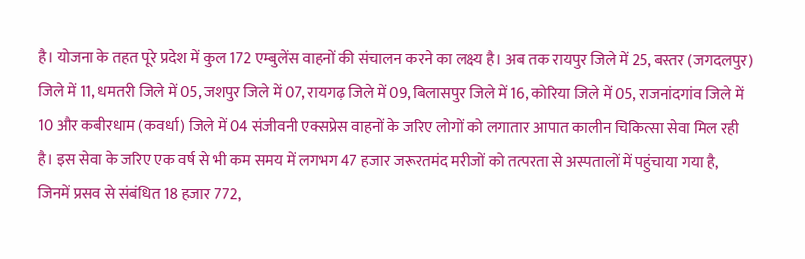है। योजना के तहत पूरे प्रदेश में कुल 172 एम्बुलेंस वाहनों की संचालन करने का लक्ष्य है। अब तक रायपुर जिले में 25, बस्तर (जगदलपुर) जिले में 11, धमतरी जिले में 05, जशपुर जिले में 07, रायगढ़ जिले में 09, बिलासपुर जिले में 16, कोरिया जिले में 05, राजनांदगांव जिले में 10 और कबीरधाम (कवर्धा) जिले में 04 संजीवनी एक्सप्रेस वाहनों के जरिए लोगों को लगातार आपात कालीन चिकित्सा सेवा मिल रही है। इस सेवा के जरिए एक वर्ष से भी कम समय में लगभग 47 हजार जरूरतमंद मरीजों को तत्परता से अस्पतालों में पहुंचाया गया है, जिनमें प्रसव से संबंधित 18 हजार 772,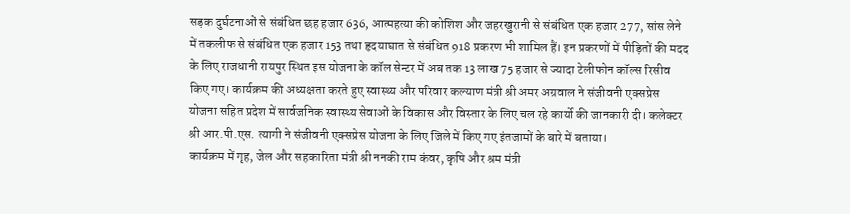सड़क दुर्घटनाओं से संबंधित छह हजार 636, आत्महत्या की कोशिश और जहरखुरानी से संबंधित एक हजार 277, सांस लेने में तकलीफ से संबंधित एक हजार 153 तथा हृदयाघात से संबंधित 918 प्रकरण भी शामिल हैं। इन प्रकरणों में पीड़ितों की मदद के लिए राजधानी रायपुर स्थित इस योजना के कॉल सेन्टर में अब तक 13 लाख 75 हजार से ज्यादा टेलीफोन कॉल्स रिसीव किए गए। कार्यक्रम की अध्यक्षता करते हुए स्वास्थ्य और परिवार कल्याण मंत्री श्री अमर अग्रवाल ने संजीवनी एक्सप्रेस योजना सहित प्रदेश में सार्वजनिक स्वास्थ्य सेवाओं के विकास और विस्तार के लिए चल रहे कार्यो की जानकारी दी। कलेक्टर श्री आर.पी.एस. त्यागी ने संजीवनी एक्सप्रेस योजना के लिए जिले में किए गए इंतजामों के बारे में बताया।
कार्यक्रम में गृह, जेल और सहकारिता मंत्री श्री ननकी राम कंवर, कृषि और श्रम मंत्री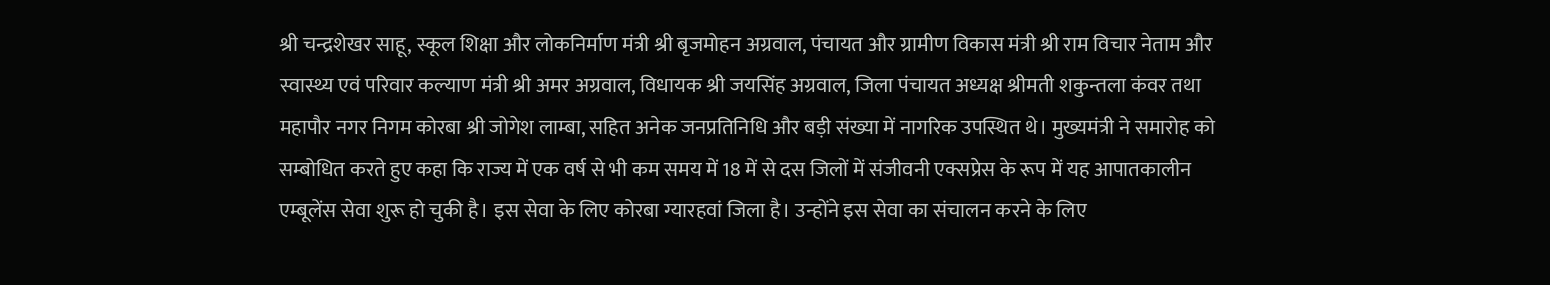श्री चन्द्रशेखर साहू, स्कूल शिक्षा और लोकनिर्माण मंत्री श्री बृजमोहन अग्रवाल, पंचायत और ग्रामीण विकास मंत्री श्री राम विचार नेताम और स्वास्थ्य एवं परिवार कल्याण मंत्री श्री अमर अग्रवाल, विधायक श्री जयसिंह अग्रवाल, जिला पंचायत अध्यक्ष श्रीमती शकुन्तला कंवर तथा महापौर नगर निगम कोरबा श्री जोगेश लाम्बा, सहित अनेक जनप्रतिनिधि और बड़ी संख्या में नागरिक उपस्थित थे। मुख्यमंत्री ने समारोह को सम्बोधित करते हुए कहा कि राज्य में एक वर्ष से भी कम समय में 18 में से दस जिलों में संजीवनी एक्सप्रेस के रूप में यह आपातकालीन एम्बूलेंस सेवा शुरू हो चुकी है। इस सेवा के लिए कोरबा ग्यारहवां जिला है। उन्होंने इस सेवा का संचालन करने के लिए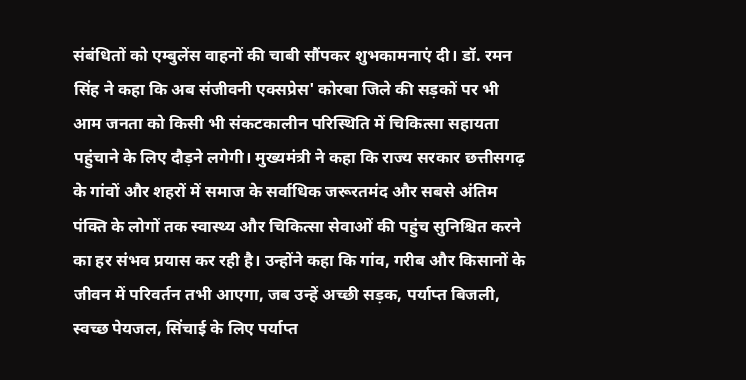संबंधितों को एम्बुलेंस वाहनों की चाबी सौंपकर शुभकामनाएं दी। डॉ. रमन सिंह ने कहा कि अब संजीवनी एक्सप्रेस' कोरबा जिले की सड़कों पर भी आम जनता को किसी भी संकटकालीन परिस्थिति में चिकित्सा सहायता पहुंचाने के लिए दौड़ने लगेगी। मुख्यमंत्री ने कहा कि राज्य सरकार छत्तीसगढ़ के गांवों और शहरों में समाज के सर्वाधिक जरूरतमंद और सबसे अंतिम पंक्ति के लोगों तक स्वास्थ्य और चिकित्सा सेवाओं की पहुंच सुनिश्चित करने का हर संभव प्रयास कर रही है। उन्होंने कहा कि गांव, गरीब और किसानों के जीवन में परिवर्तन तभी आएगा, जब उन्हें अच्छी सड़क, पर्याप्त बिजली, स्वच्छ पेयजल, सिंचाई के लिए पर्याप्त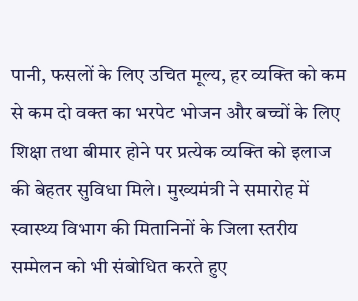पानी, फसलों के लिए उचित मूल्य, हर व्यक्ति को कम से कम दो वक्त का भरपेट भोजन और बच्चों के लिए शिक्षा तथा बीमार होने पर प्रत्येक व्यक्ति को इलाज की बेहतर सुविधा मिले। मुख्यमंत्री ने समारोह में स्वास्थ्य विभाग की मितानिनों के जिला स्तरीय सम्मेलन को भी संबोधित करते हुए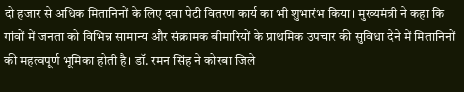दो हजार से अधिक मितानिनों के लिए दवा पेटी वितरण कार्य का भी शुभारंभ किया। मुख्यमंत्री ने कहा कि गांवों में जनता को विभिन्न सामान्य और संक्रामक बीमारियों के प्राथमिक उपचार की सुविधा देने में मितानिनों की महत्वपूर्ण भूमिका होती है। डॉ. रमन सिंह ने कोरबा जिले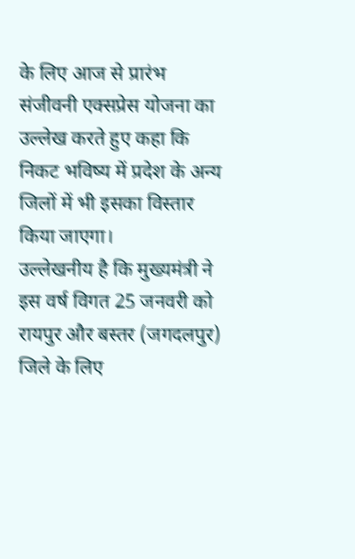के लिए आज से प्रारंभ संजीवनी एक्सप्रेस योजना का उल्लेख करते हुए कहा कि निकट भविष्य में प्रदेश के अन्य जिलों में भी इसका विस्तार किया जाएगा।
उल्लेखनीय है कि मुख्यमंत्री ने इस वर्ष विगत 25 जनवरी को रायपुर और बस्तर (जगदलपुर) जिले के लिए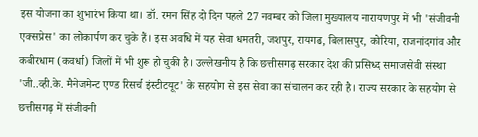इस योजना का शुभारंभ किया था। डॉ. रमन सिंह दो दिन पहले 27 नवम्बर को जिला मुख्यालय नारायणपुर में भी 'संजीवनी एक्सप्रेस' का लोकार्पण कर चुके हैं। इस अवधि में यह सेवा धमतरी, जशपुर, रायगढ, बिलासपुर, कोरिया, राजनांदगांव और कबीरधाम (कवर्धा) जिलों में भी शुरू हो चुकी है। उल्लेखनीय है कि छत्तीसगढ़ सरकार देश की प्रसिध्द समाजसेवी संस्था 'जी..व्ही.के. मैनेजमेन्ट एण्ड रिसर्च इंस्टीटयूट' के सहयोग से इस सेवा का संचालन कर रही है। राज्य सरकार के सहयोग से छत्तीसगढ़ में संजीवनी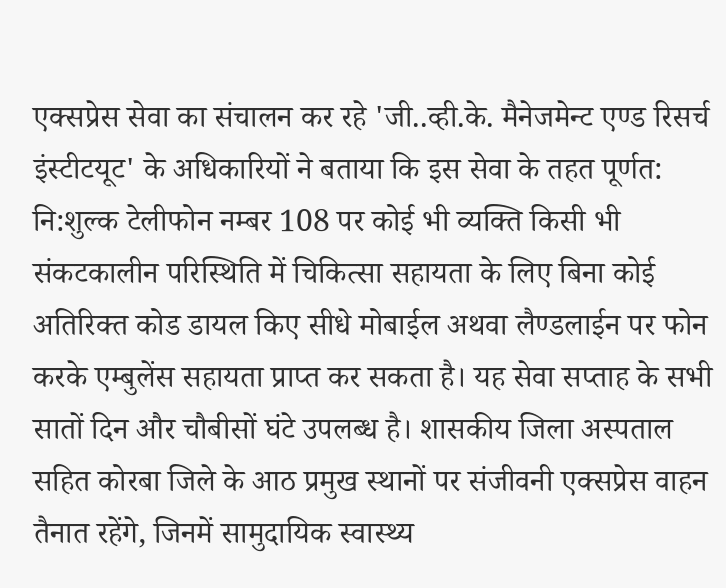एक्सप्रेस सेवा का संचालन कर रहे 'जी..व्ही.के. मैनेजमेन्ट एण्ड रिसर्च इंस्टीटयूट' के अधिकारियों ने बताया कि इस सेवा के तहत पूर्णत: नि:शुल्क टेलीफोन नम्बर 108 पर कोई भी व्यक्ति किसी भी संकटकालीन परिस्थिति में चिकित्सा सहायता के लिए बिना कोई अतिरिक्त कोड डायल किए सीधे मोबाईल अथवा लैण्डलाईन पर फोन करके एम्बुलेंस सहायता प्राप्त कर सकता है। यह सेवा सप्ताह के सभी सातों दिन और चौबीसों घंटे उपलब्ध है। शासकीय जिला अस्पताल सहित कोरबा जिले के आठ प्रमुख स्थानों पर संजीवनी एक्सप्रेस वाहन तैनात रहेंगे, जिनमें सामुदायिक स्वास्थ्य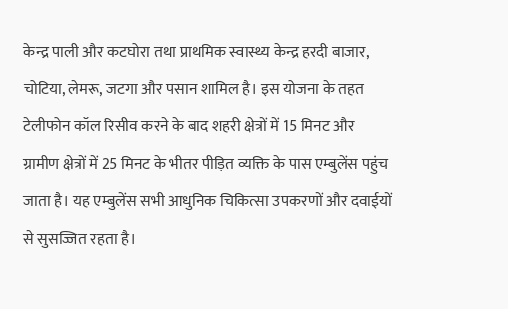केन्द्र पाली और कटघोरा तथा प्राथमिक स्वास्थ्य केन्द्र हरदी बाजार, चोटिया, लेमरू, जटगा और पसान शामिल है। इस योजना के तहत टेलीफोन कॉल रिसीव करने के बाद शहरी क्षेत्रों में 15 मिनट और ग्रामीण क्षेत्रों में 25 मिनट के भीतर पीड़ित व्यक्ति के पास एम्बुलेंस पहुंच जाता है। यह एम्बुलेंस सभी आधुनिक चिकित्सा उपकरणों और दवाईयों से सुसज्जित रहता है।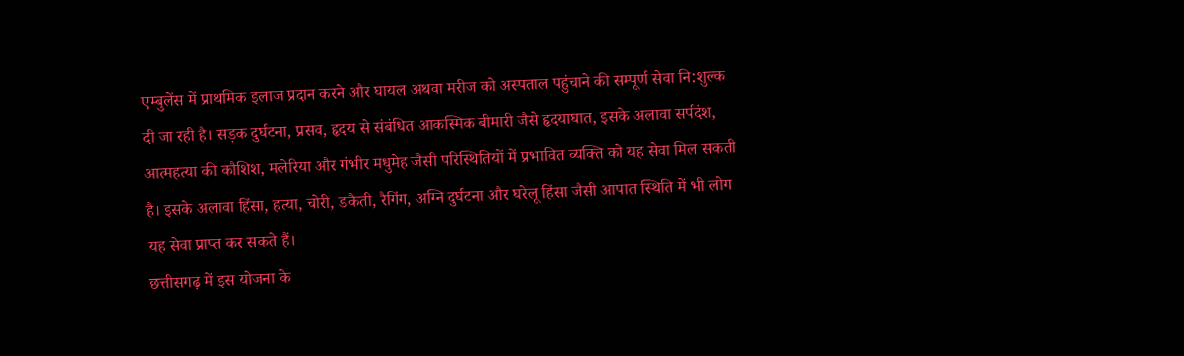एम्बुलेंस में प्राथमिक इलाज प्रदान करने और घायल अथवा मरीज को अस्पताल पहुंचाने की सम्पूर्ण सेवा नि:शुल्क दी जा रही है। सड़क दुर्घटना, प्रसव, हृदय से संबंधित आकस्मिक बीमारी जैसे हृदयाघात, इसके अलावा सर्पदंश, आत्महत्या की कौशिश, मलेरिया और गंभीर मधुमेह जैसी परिस्थितियों में प्रभावित व्यक्ति को यह सेवा मिल सकती है। इसके अलावा हिंसा, हत्या, चोरी, डकैती, रैगिंग, अग्नि दुर्घटना और घरेलू हिंसा जैसी आपात स्थिति में भी लोग यह सेवा प्राप्त कर सकते हैं।
छत्तीसगढ़ में इस योजना के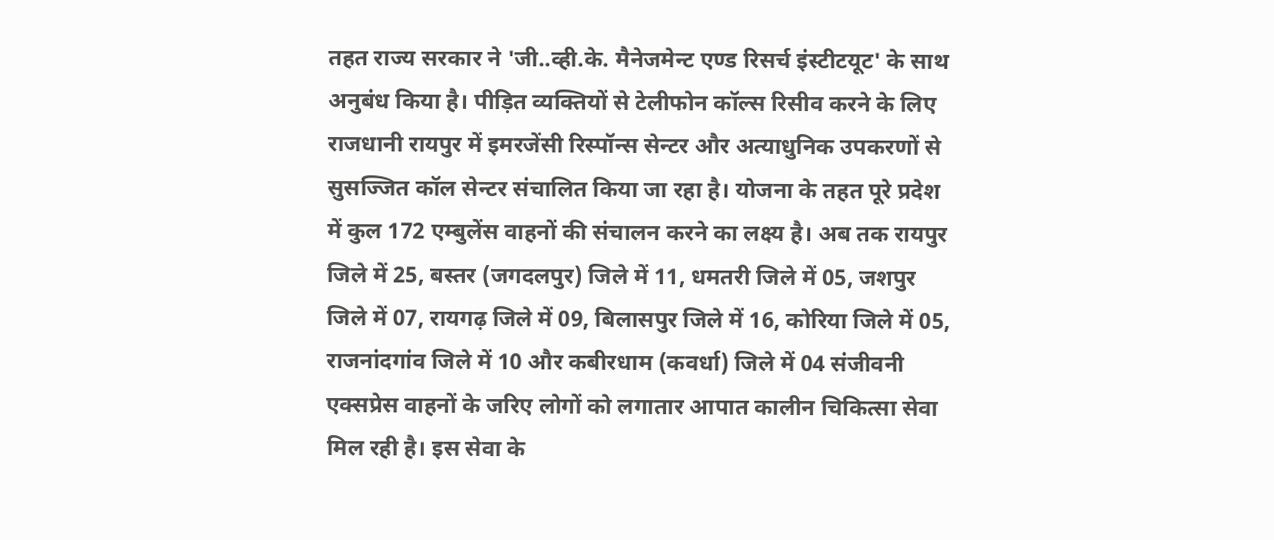तहत राज्य सरकार ने 'जी..व्ही.के. मैनेजमेन्ट एण्ड रिसर्च इंस्टीटयूट' के साथ अनुबंध किया है। पीड़ित व्यक्तियों से टेलीफोन कॉल्स रिसीव करने के लिए राजधानी रायपुर में इमरजेंसी रिस्पॉन्स सेन्टर और अत्याधुनिक उपकरणों से सुसज्जित कॉल सेन्टर संचालित किया जा रहा है। योजना के तहत पूरे प्रदेश में कुल 172 एम्बुलेंस वाहनों की संचालन करने का लक्ष्य है। अब तक रायपुर जिले में 25, बस्तर (जगदलपुर) जिले में 11, धमतरी जिले में 05, जशपुर जिले में 07, रायगढ़ जिले में 09, बिलासपुर जिले में 16, कोरिया जिले में 05, राजनांदगांव जिले में 10 और कबीरधाम (कवर्धा) जिले में 04 संजीवनी एक्सप्रेस वाहनों के जरिए लोगों को लगातार आपात कालीन चिकित्सा सेवा मिल रही है। इस सेवा के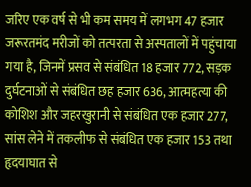जरिए एक वर्ष से भी कम समय में लगभग 47 हजार जरूरतमंद मरीजों को तत्परता से अस्पतालों में पहुंचाया गया है, जिनमें प्रसव से संबंधित 18 हजार 772, सड़क दुर्घटनाओं से संबंधित छह हजार 636, आत्महत्या की कोशिश और जहरखुरानी से संबंधित एक हजार 277, सांस लेने में तकलीफ से संबंधित एक हजार 153 तथा हृदयाघात से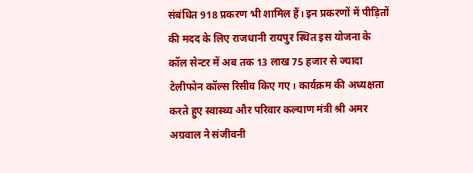संबंधित 918 प्रकरण भी शामिल हैं। इन प्रकरणों में पीड़ितों की मदद के लिए राजधानी रायपुर स्थित इस योजना के कॉल सेन्टर में अब तक 13 लाख 75 हजार से ज्यादा टेलीफोन कॉल्स रिसीव किए गए। कार्यक्रम की अध्यक्षता करते हुए स्वास्थ्य और परिवार कल्याण मंत्री श्री अमर अग्रवाल ने संजीवनी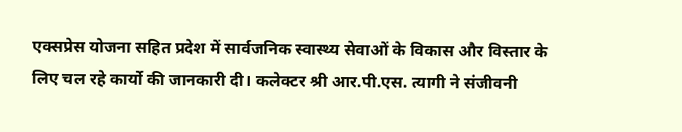एक्सप्रेस योजना सहित प्रदेश में सार्वजनिक स्वास्थ्य सेवाओं के विकास और विस्तार के लिए चल रहे कार्यो की जानकारी दी। कलेक्टर श्री आर.पी.एस. त्यागी ने संजीवनी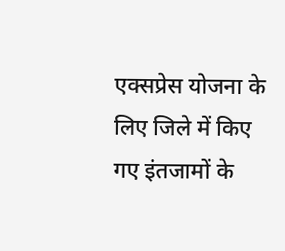एक्सप्रेस योजना के लिए जिले में किए गए इंतजामों के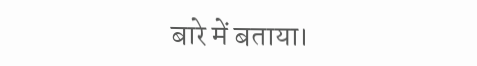बारे में बताया।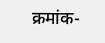क्रमांक-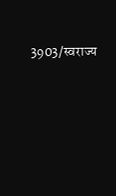3903/स्वराज्य